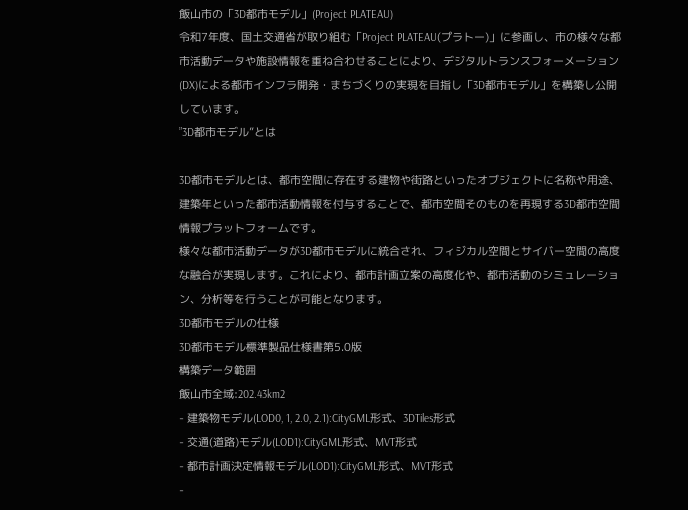飯山市の「3D都市モデル」(Project PLATEAU)
令和7年度、国土交通省が取り組む「Project PLATEAU(プラトー)」に参画し、市の様々な都市活動データや施設情報を重ね合わせることにより、デジタルトランスフォーメーション(DX)による都市インフラ開発・まちづくりの実現を目指し「3D都市モデル」を構築し公開しています。
”3D都市モデル”とは

3D都市モデルとは、都市空間に存在する建物や街路といったオブジェクトに名称や用途、建築年といった都市活動情報を付与することで、都市空間そのものを再現する3D都市空間情報プラットフォームです。
様々な都市活動データが3D都市モデルに統合され、フィジカル空間とサイバー空間の高度な融合が実現します。これにより、都市計画立案の高度化や、都市活動のシミュレーション、分析等を行うことが可能となります。
3D都市モデルの仕様
3D都市モデル標準製品仕様書第5.0版
構築データ範囲
飯山市全域:202.43km2
- 建築物モデル(LOD0, 1, 2.0, 2.1):CityGML形式、3DTiles形式
- 交通(道路)モデル(LOD1):CityGML形式、MVT形式
- 都市計画決定情報モデル(LOD1):CityGML形式、MVT形式
-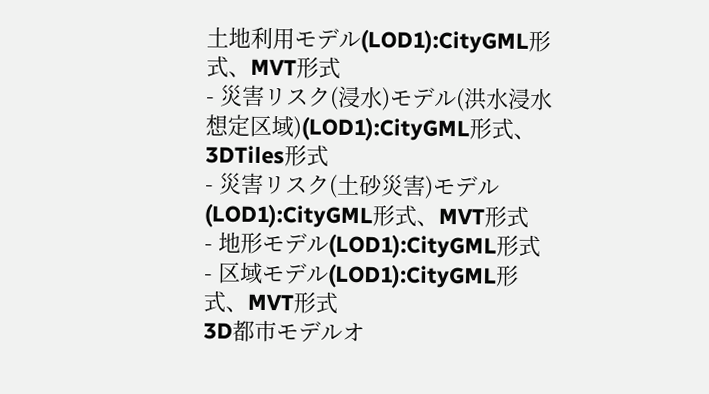土地利用モデル(LOD1):CityGML形式、MVT形式
- 災害リスク(浸水)モデル(洪水浸水想定区域)(LOD1):CityGML形式、3DTiles形式
- 災害リスク(土砂災害)モデル(LOD1):CityGML形式、MVT形式
- 地形モデル(LOD1):CityGML形式
- 区域モデル(LOD1):CityGML形式、MVT形式
3D都市モデルオ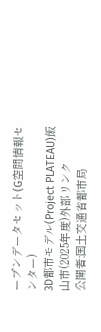ープンデータセット(G空間情報センター)
3D都市モデル(Project PLATEAU)飯山市(2025年度)外部リンク
公開者:国土交通省都市局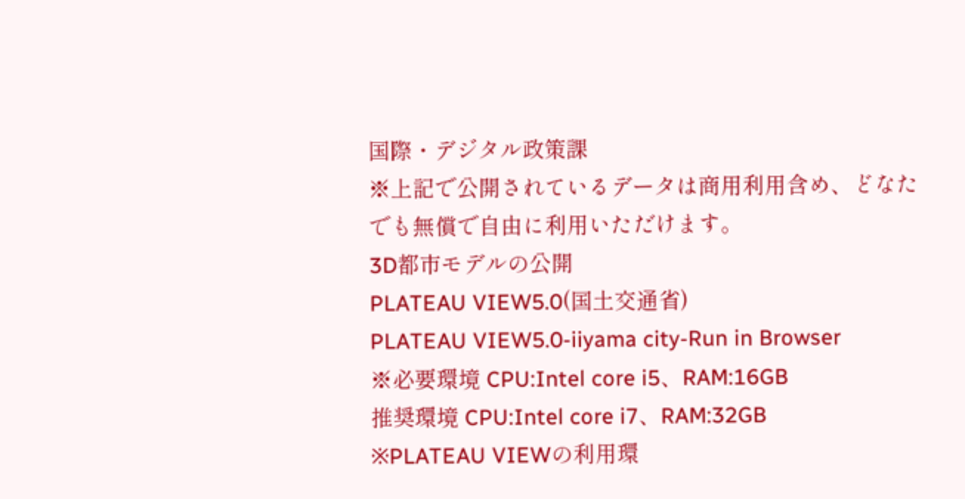国際・デジタル政策課
※上記で公開されているデータは商用利用含め、どなたでも無償で自由に利用いただけます。
3D都市モデルの公開
PLATEAU VIEW5.0(国土交通省)
PLATEAU VIEW5.0-iiyama city-Run in Browser
※必要環境 CPU:Intel core i5、RAM:16GB
推奨環境 CPU:Intel core i7、RAM:32GB
※PLATEAU VIEWの利用環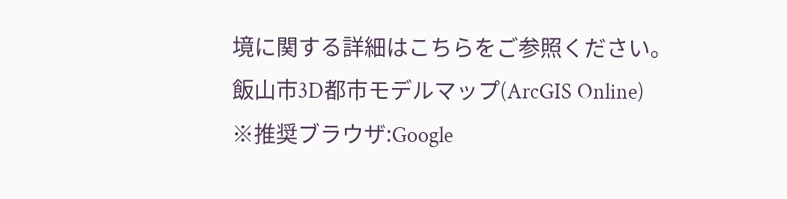境に関する詳細はこちらをご参照ください。
飯山市3D都市モデルマップ(ArcGIS Online)
※推奨ブラウザ:Google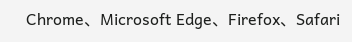Chrome、Microsoft Edge、Firefox、Safari